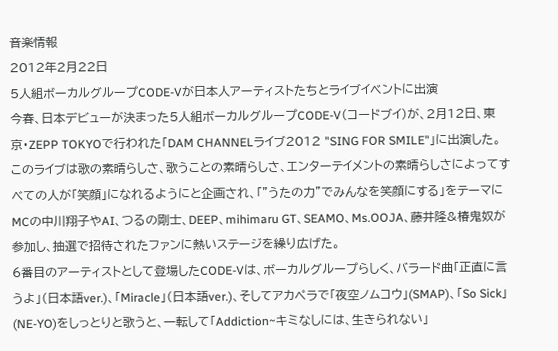音楽情報
2012年2月22日
5人組ボーカルグループCODE-Vが日本人アーティストたちとライブイベントに出演
今春、日本デビューが決まった5人組ボーカルグループCODE-V(コードブイ)が、2月12日、東京・ZEPP TOKYOで行われた「DAM CHANNELライブ2012 "SING FOR SMILE"」に出演した。
このライブは歌の素晴らしさ、歌うことの素晴らしさ、エンターテイメントの素晴らしさによってすべての人が「笑顔」になれるようにと企画され、「"うたの力"でみんなを笑顔にする」をテーマにMCの中川翔子やAI、つるの剛士、DEEP、mihimaru GT、SEAMO、Ms.OOJA、藤井隆&椿鬼奴が参加し、抽選で招待されたファンに熱いステージを繰り広げた。
6番目のアーティストとして登場したCODE-Vは、ボーカルグループらしく、バラード曲「正直に言うよ」(日本語ver.)、「Miracle」(日本語ver.)、そしてアカペラで「夜空ノムコウ」(SMAP)、「So Sick」(NE-YO)をしっとりと歌うと、一転して「Addiction~キミなしには、生きられない」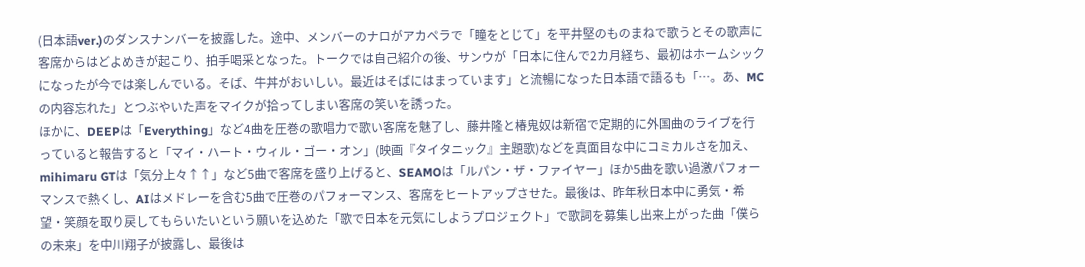(日本語ver.)のダンスナンバーを披露した。途中、メンバーのナロがアカペラで「瞳をとじて」を平井堅のものまねで歌うとその歌声に客席からはどよめきが起こり、拍手喝采となった。トークでは自己紹介の後、サンウが「日本に住んで2カ月経ち、最初はホームシックになったが今では楽しんでいる。そば、牛丼がおいしい。最近はそばにはまっています」と流暢になった日本語で語るも「…。あ、MCの内容忘れた」とつぶやいた声をマイクが拾ってしまい客席の笑いを誘った。
ほかに、DEEPは「Everything」など4曲を圧巻の歌唱力で歌い客席を魅了し、藤井隆と椿鬼奴は新宿で定期的に外国曲のライブを行っていると報告すると「マイ・ハート・ウィル・ゴー・オン」(映画『タイタニック』主題歌)などを真面目な中にコミカルさを加え、mihimaru GTは「気分上々↑↑」など5曲で客席を盛り上げると、SEAMOは「ルパン・ザ・ファイヤー」ほか5曲を歌い過激パフォーマンスで熱くし、AIはメドレーを含む5曲で圧巻のパフォーマンス、客席をヒートアップさせた。最後は、昨年秋日本中に勇気・希望・笑顔を取り戻してもらいたいという願いを込めた「歌で日本を元気にしようプロジェクト」で歌詞を募集し出来上がった曲「僕らの未来」を中川翔子が披露し、最後は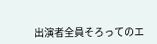出演者全員そろってのエ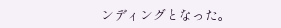ンディングとなった。